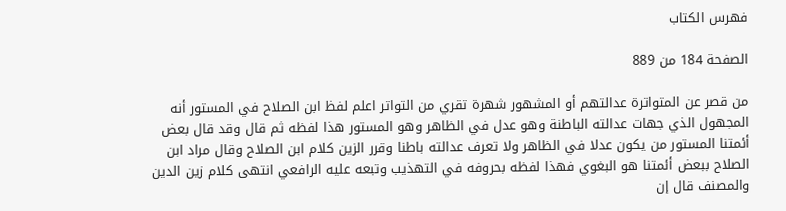فهرس الكتاب

الصفحة 184 من 889

من قصر عن المتواترة عدالتهم أو المشهور شهرة تقري من التواتر اعلم لفظ ابن الصلاح في المستور أنه المجهول الذي جهات عدالته الباطنة وهو عدل في الظاهر وهو المستور هذا لفظه ثم قال وقد قال بعض أئمتنا المستور من يكون عدلا في الظاهر ولا تعرف عدالته باطنا وقرر الزين كلام ابن الصلاح وقال مراد ابن الصلاح ببعض أئمتنا هو البغوي فهذا لفظه بحروفه في التهذيب وتبعه عليه الرافعي انتهى كلام زين الدين والمصنف قال إن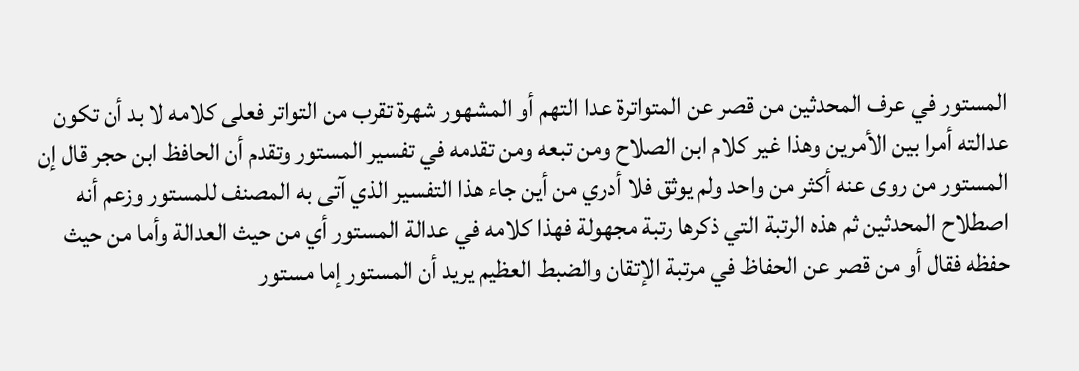المستور في عرف المحدثين من قصر عن المتواترة عدا التهم أو المشهور شهرة تقرب من التواتر فعلى كلامه لا بد أن تكون عدالته أمرا بين الأمرين وهذا غير كلام ابن الصلاح ومن تبعه ومن تقدمه في تفسير المستور وتقدم أن الحافظ ابن حجر قال إن المستور من روى عنه أكثر من واحد ولم يوثق فلا أدري من أين جاء هذا التفسير الذي آتى به المصنف للمستور وزعم أنه اصطلاح المحدثين ثم هذه الرتبة التي ذكرها رتبة مجهولة فهذا كلامه في عدالة المستور أي من حيث العدالة وأما من حيث حفظه فقال أو من قصر عن الحفاظ في مرتبة الإتقان والضبط العظيم يريد أن المستور إما مستور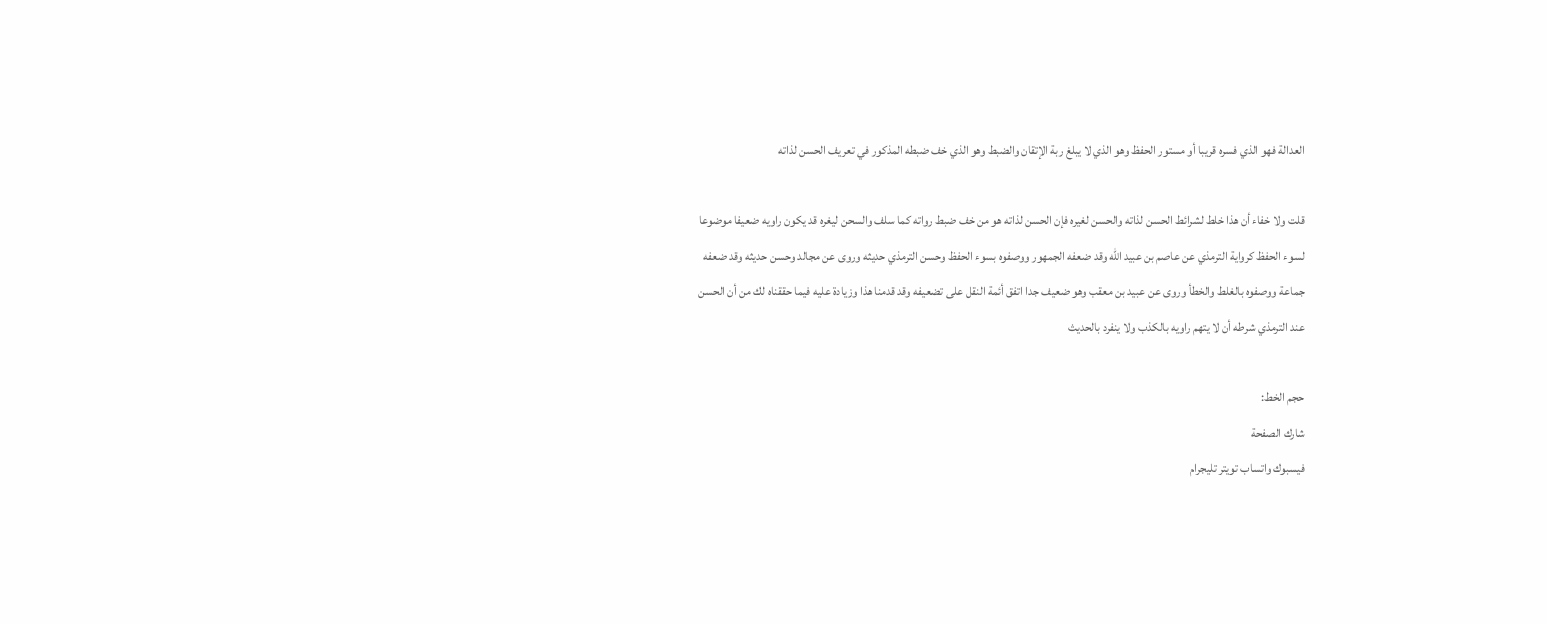العدالة فهو الذي فسره قريبا أو مستور الحفظ وهو الذي لا يبلغ ربة الإتقان والضبط وهو الذي خف ضبطه المذكور في تعريف الحسن لذاته

قلت ولا خفاء أن هذا خلط لشرائط الحسن لذاته والحسن لغيره فإن الحسن لذاته هو من خف ضبط رواته كما سلف والسحن ليغره قد يكون راويه ضعيفا موضوعا لسوء الحفظ كرواية الترمذي عن عاصم بن عبيد الله وقد ضعفه الجمهور ووصفوه بسوء الحفظ وحسن الترمذي حديثه وروى عن مجالد وحسن حديثه وقد ضعفه جماعة ووصفوه بالغلط والخطأ وروى عن عبيد بن معقب وهو ضعيف جدا اتفق أئمة النقل على تضعيفه وقد قدمنا هذا وزيادة عليه فيما حققناه لك من أن الحسن عند الترمذي شرطه أن لا يتهم راويه بالكذب ولا ينفرد بالحديث

حجم الخط:
شارك الصفحة
فيسبوك واتساب تويتر تليجرام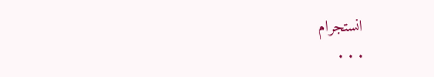انستجرام
. . .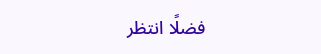فضلًا انتظر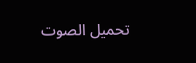تحميل الصوت